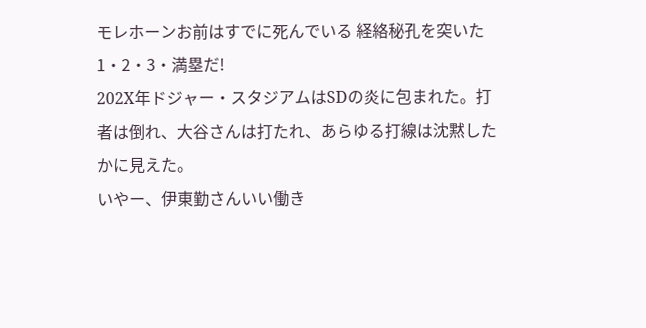モレホーンお前はすでに死んでいる 経絡秘孔を突いた1・2・3・満塁だ!
202X年ドジャー・スタジアムはSDの炎に包まれた。打者は倒れ、大谷さんは打たれ、あらゆる打線は沈黙したかに見えた。
いやー、伊東勤さんいい働き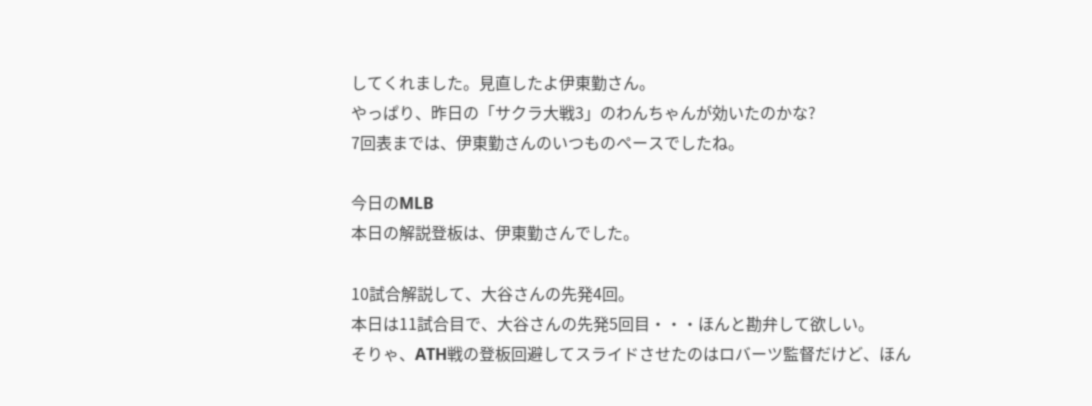してくれました。見直したよ伊東勤さん。
やっぱり、昨日の「サクラ大戦3」のわんちゃんが効いたのかな?
7回表までは、伊東勤さんのいつものペースでしたね。

今日のMLB
本日の解説登板は、伊東勤さんでした。

10試合解説して、大谷さんの先発4回。
本日は11試合目で、大谷さんの先発5回目・・・ほんと勘弁して欲しい。
そりゃ、ATH戦の登板回避してスライドさせたのはロバーツ監督だけど、ほん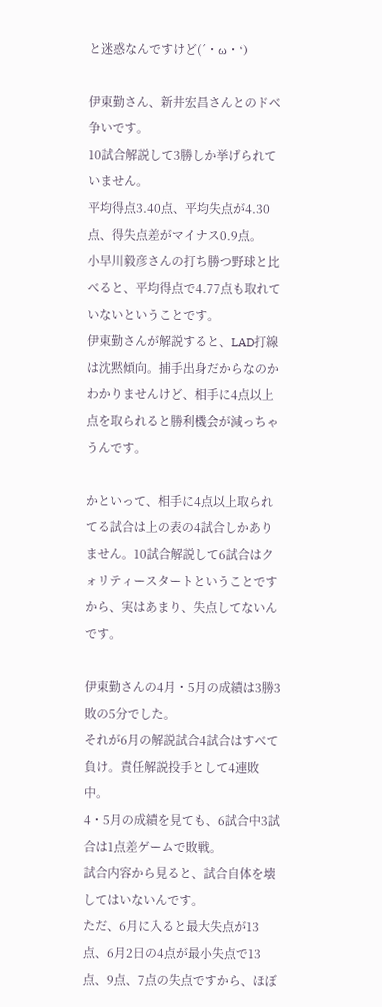と迷惑なんですけど(´・ω・‘)

伊東勤さん、新井宏昌さんとのドベ争いです。
10試合解説して3勝しか挙げられていません。
平均得点3.40点、平均失点が4.30点、得失点差がマイナス0.9点。
小早川毅彦さんの打ち勝つ野球と比べると、平均得点で4.77点も取れていないということです。
伊東勤さんが解説すると、LAD打線は沈黙傾向。捕手出身だからなのかわかりませんけど、相手に4点以上点を取られると勝利機会が減っちゃうんです。

かといって、相手に4点以上取られてる試合は上の表の4試合しかありません。10試合解説して6試合はクォリティースタートということですから、実はあまり、失点してないんです。

伊東勤さんの4月・5月の成績は3勝3敗の5分でした。
それが6月の解説試合4試合はすべて負け。責任解説投手として4連敗中。
4・5月の成績を見ても、6試合中3試合は1点差ゲームで敗戦。
試合内容から見ると、試合自体を壊してはいないんです。
ただ、6月に入ると最大失点が13点、6月2日の4点が最小失点で13点、9点、7点の失点ですから、ほぼ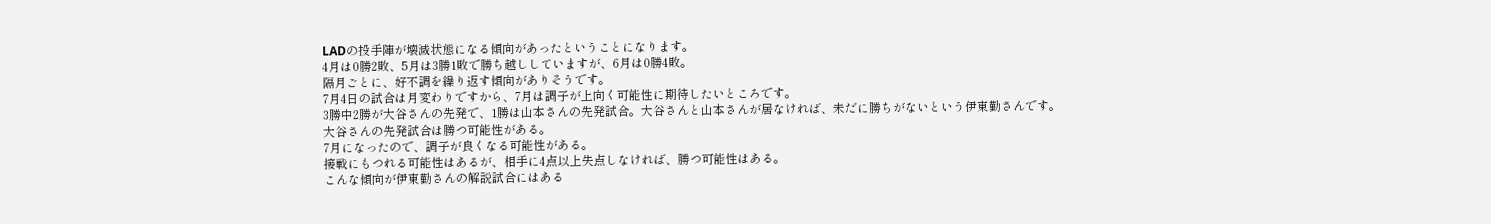LADの投手陣が壊滅状態になる傾向があったということになります。
4月は0勝2敗、5月は3勝1敗で勝ち越ししていますが、6月は0勝4敗。
隔月ごとに、好不調を繰り返す傾向がありそうです。
7月4日の試合は月変わりですから、7月は調子が上向く可能性に期待したいところです。
3勝中2勝が大谷さんの先発で、1勝は山本さんの先発試合。大谷さんと山本さんが居なければ、未だに勝ちがないという伊東勤さんです。
大谷さんの先発試合は勝つ可能性がある。
7月になったので、調子が良くなる可能性がある。
接戦にもつれる可能性はあるが、相手に4点以上失点しなければ、勝つ可能性はある。
こんな傾向が伊東勤さんの解説試合にはある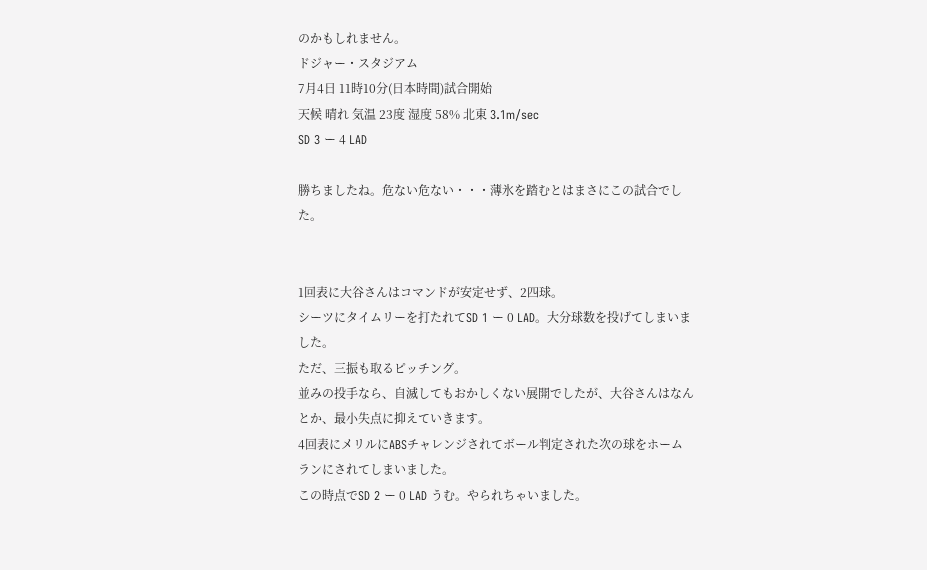のかもしれません。
ドジャー・スタジアム
7月4日 11時10分(日本時間)試合開始
天候 晴れ 気温 23度 湿度 58% 北東 3.1m/sec
SD 3 ー 4 LAD

勝ちましたね。危ない危ない・・・薄氷を踏むとはまさにこの試合でした。


1回表に大谷さんはコマンドが安定せず、2四球。
シーツにタイムリーを打たれてSD 1 ー 0 LAD。大分球数を投げてしまいました。
ただ、三振も取るピッチング。
並みの投手なら、自滅してもおかしくない展開でしたが、大谷さんはなんとか、最小失点に抑えていきます。
4回表にメリルにABSチャレンジされてボール判定された次の球をホームランにされてしまいました。
この時点でSD 2 ー 0 LAD うむ。やられちゃいました。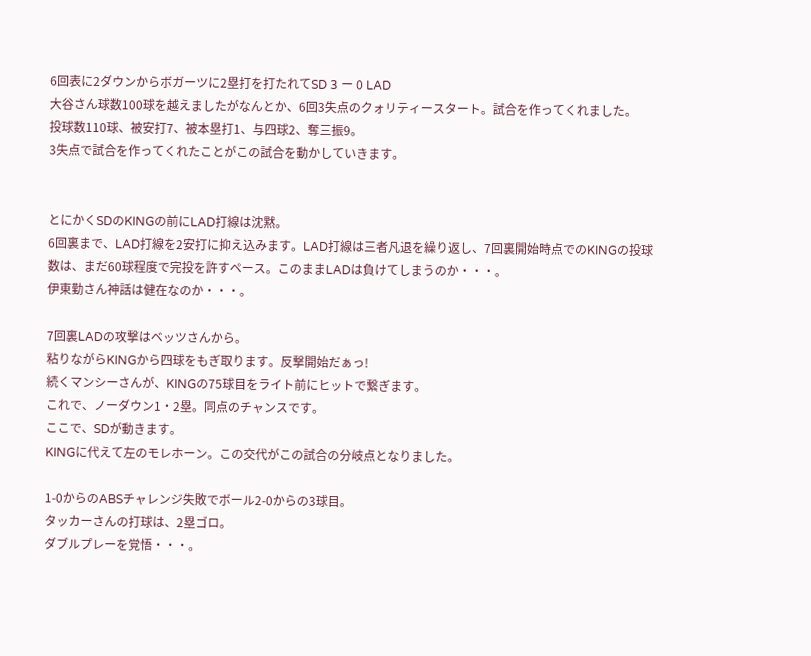6回表に2ダウンからボガーツに2塁打を打たれてSD 3 ー 0 LAD
大谷さん球数100球を越えましたがなんとか、6回3失点のクォリティースタート。試合を作ってくれました。
投球数110球、被安打7、被本塁打1、与四球2、奪三振9。
3失点で試合を作ってくれたことがこの試合を動かしていきます。


とにかくSDのKINGの前にLAD打線は沈黙。
6回裏まで、LAD打線を2安打に抑え込みます。LAD打線は三者凡退を繰り返し、7回裏開始時点でのKINGの投球数は、まだ60球程度で完投を許すペース。このままLADは負けてしまうのか・・・。
伊東勤さん神話は健在なのか・・・。

7回裏LADの攻撃はベッツさんから。
粘りながらKINGから四球をもぎ取ります。反撃開始だぁっ!
続くマンシーさんが、KINGの75球目をライト前にヒットで繋ぎます。
これで、ノーダウン1・2塁。同点のチャンスです。
ここで、SDが動きます。
KINGに代えて左のモレホーン。この交代がこの試合の分岐点となりました。

1-0からのABSチャレンジ失敗でボール2-0からの3球目。
タッカーさんの打球は、2塁ゴロ。
ダブルプレーを覚悟・・・。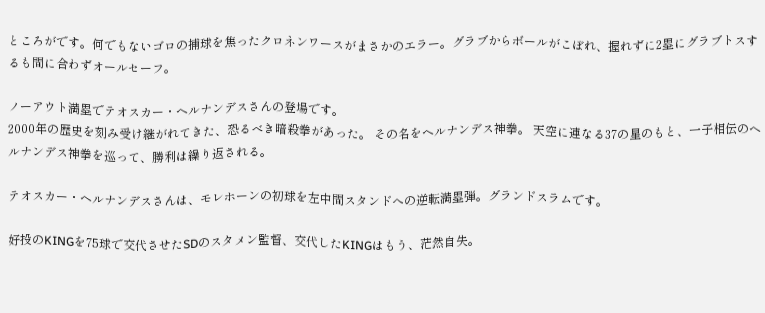ところがです。何でもないゴロの捕球を焦ったクロネンワースがまさかのエラー。グラブからボールがこぼれ、握れずに2塁にグラブトスするも間に合わずオールセーフ。

ノーアウト満塁でテオスカー・ヘルナンデスさんの登場です。
2000年の歴史を刻み受け継がれてきた、恐るべき暗殺拳があった。 その名をヘルナンデス神拳。 天空に連なる37の星のもと、一子相伝のヘルナンデス神拳を巡って、勝利は繰り返される。

テオスカー・ヘルナンデスさんは、モレホーンの初球を左中間スタンドへの逆転満塁弾。グランドスラムです。

好投のKINGを75球で交代させたSDのスタメン監督、交代したKINGはもう、茫然自失。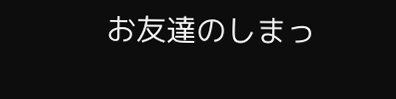お友達のしまっ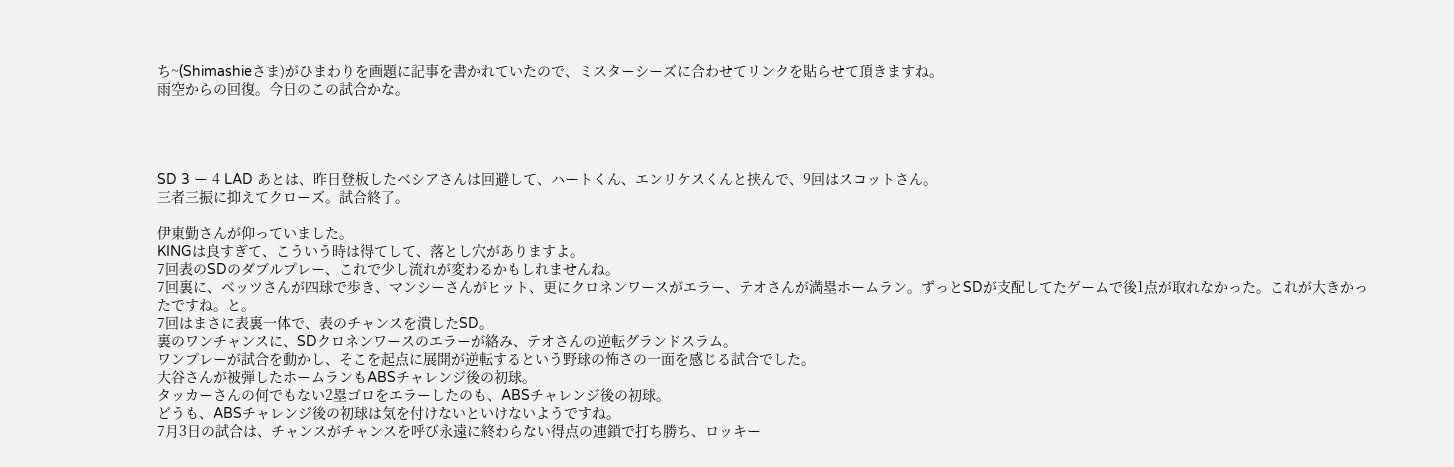ち~(Shimashieさま)がひまわりを画題に記事を書かれていたので、ミスターシーズに合わせてリンクを貼らせて頂きますね。
雨空からの回復。今日のこの試合かな。




SD 3 ー 4 LAD あとは、昨日登板したベシアさんは回避して、ハートくん、エンリケスくんと挟んで、9回はスコットさん。
三者三振に抑えてクローズ。試合終了。

伊東勤さんが仰っていました。
KINGは良すぎて、こういう時は得てして、落とし穴がありますよ。
7回表のSDのダブルプレー、これで少し流れが変わるかもしれませんね。
7回裏に、ベッツさんが四球で歩き、マンシーさんがヒット、更にクロネンワースがエラー、テオさんが満塁ホームラン。ずっとSDが支配してたゲームで後1点が取れなかった。これが大きかったですね。と。
7回はまさに表裏一体で、表のチャンスを潰したSD。
裏のワンチャンスに、SDクロネンワースのエラーが絡み、テオさんの逆転グランドスラム。
ワンプレーが試合を動かし、そこを起点に展開が逆転するという野球の怖さの一面を感じる試合でした。
大谷さんが被弾したホームランもABSチャレンジ後の初球。
タッカーさんの何でもない2塁ゴロをエラーしたのも、ABSチャレンジ後の初球。
どうも、ABSチャレンジ後の初球は気を付けないといけないようですね。
7月3日の試合は、チャンスがチャンスを呼び永遠に終わらない得点の連鎖で打ち勝ち、ロッキー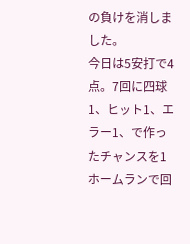の負けを消しました。
今日は5安打で4点。7回に四球1、ヒット1、エラー1、で作ったチャンスを1ホームランで回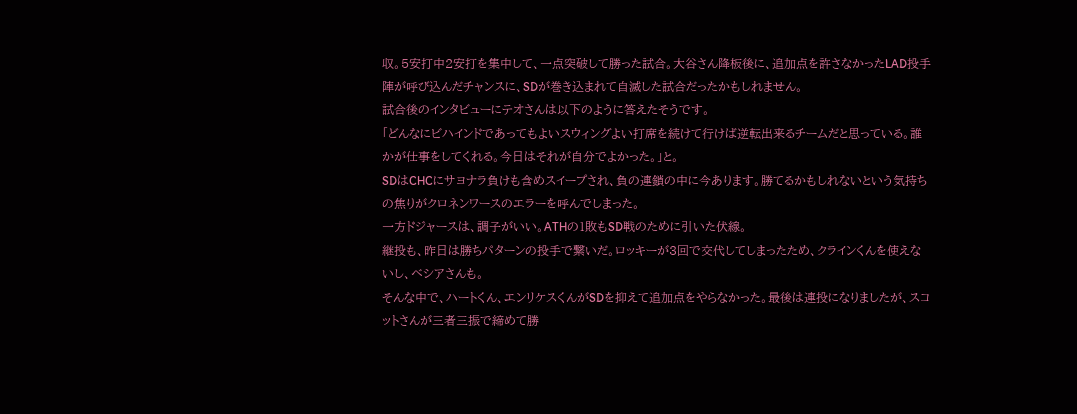収。5安打中2安打を集中して、一点突破して勝った試合。大谷さん降板後に、追加点を許さなかったLAD投手陣が呼び込んだチャンスに、SDが巻き込まれて自滅した試合だったかもしれません。
試合後のインタビューにテオさんは以下のように答えたそうです。
「どんなにビハインドであってもよいスウィングよい打席を続けて行けば逆転出来るチームだと思っている。誰かが仕事をしてくれる。今日はそれが自分でよかった。」と。
SDはCHCにサヨナラ負けも含めスイープされ、負の連鎖の中に今あります。勝てるかもしれないという気持ちの焦りがクロネンワースのエラーを呼んでしまった。
一方ドジャースは、調子がいい。ATHの1敗もSD戦のために引いた伏線。
継投も、昨日は勝ちパターンの投手で繋いだ。ロッキーが3回で交代してしまったため、クラインくんを使えないし、ベシアさんも。
そんな中で、ハートくん、エンリケスくんがSDを抑えて追加点をやらなかった。最後は連投になりましたが、スコットさんが三者三振で締めて勝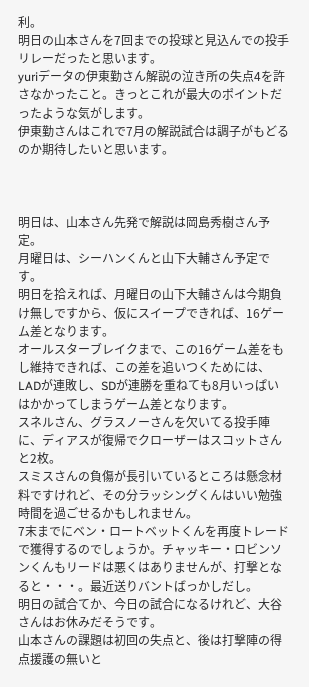利。
明日の山本さんを7回までの投球と見込んでの投手リレーだったと思います。
yuriデータの伊東勤さん解説の泣き所の失点4を許さなかったこと。きっとこれが最大のポイントだったような気がします。
伊東勤さんはこれで7月の解説試合は調子がもどるのか期待したいと思います。



明日は、山本さん先発で解説は岡島秀樹さん予定。
月曜日は、シーハンくんと山下大輔さん予定です。
明日を拾えれば、月曜日の山下大輔さんは今期負け無しですから、仮にスイープできれば、16ゲーム差となります。
オールスターブレイクまで、この16ゲーム差をもし維持できれば、この差を追いつくためには、LADが連敗し、SDが連勝を重ねても8月いっぱいはかかってしまうゲーム差となります。
スネルさん、グラスノーさんを欠いてる投手陣に、ディアスが復帰でクローザーはスコットさんと2枚。
スミスさんの負傷が長引いているところは懸念材料ですけれど、その分ラッシングくんはいい勉強時間を過ごせるかもしれません。
7末までにベン・ロートベットくんを再度トレードで獲得するのでしょうか。チャッキー・ロビンソンくんもリードは悪くはありませんが、打撃となると・・・。最近送りバントばっかしだし。
明日の試合てか、今日の試合になるけれど、大谷さんはお休みだそうです。
山本さんの課題は初回の失点と、後は打撃陣の得点援護の無いと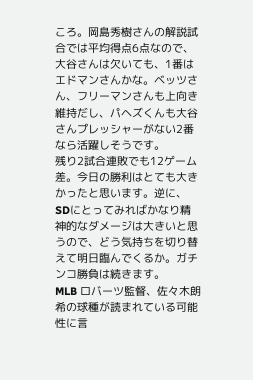ころ。岡島秀樹さんの解説試合では平均得点6点なので、大谷さんは欠いても、1番はエドマンさんかな。ベッツさん、フリーマンさんも上向き維持だし、パヘズくんも大谷さんプレッシャーがない2番なら活躍しそうです。
残り2試合連敗でも12ゲーム差。今日の勝利はとても大きかったと思います。逆に、SDにとってみればかなり精神的なダメージは大きいと思うので、どう気持ちを切り替えて明日臨んでくるか。ガチンコ勝負は続きます。
MLB ロバーツ監督、佐々木朗希の球種が読まれている可能性に言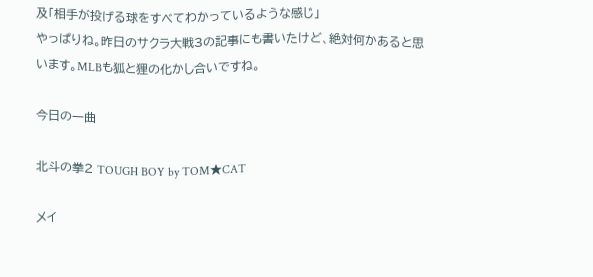及「相手が投げる球をすべてわかっているような感じ」
やっぱりね。昨日のサクラ大戦3の記事にも書いたけど、絶対何かあると思います。MLBも狐と狸の化かし合いですね。

今日の一曲

北斗の拳2 TOUGH BOY by TOM★CAT

メイ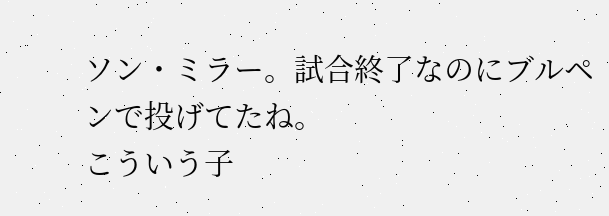ソン・ミラー。試合終了なのにブルペンで投げてたね。
こういう子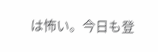は怖い。今日も登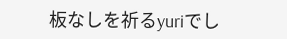板なしを祈るyuriでし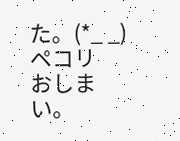た。(*_ _)ペコリ
おしまい。